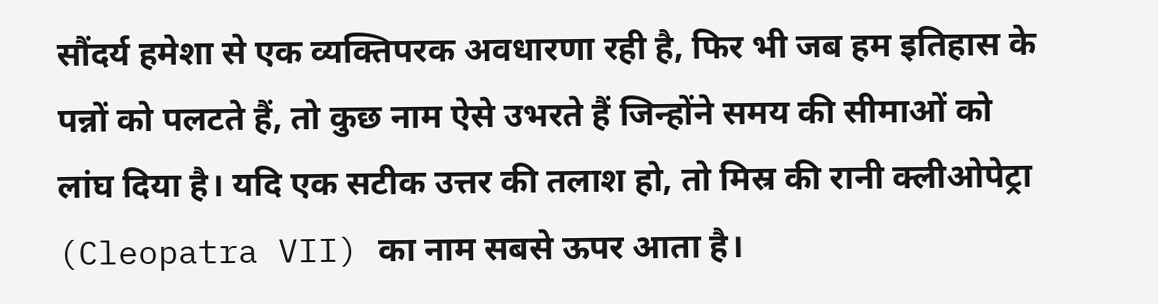सौंदर्य हमेशा से एक व्यक्तिपरक अवधारणा रही है, फिर भी जब हम इतिहास के पन्नों को पलटते हैं, तो कुछ नाम ऐसे उभरते हैं जिन्होंने समय की सीमाओं को लांघ दिया है। यदि एक सटीक उत्तर की तलाश हो, तो मिस्र की रानी क्लीओपेट्रा (Cleopatra VII) का नाम सबसे ऊपर आता है।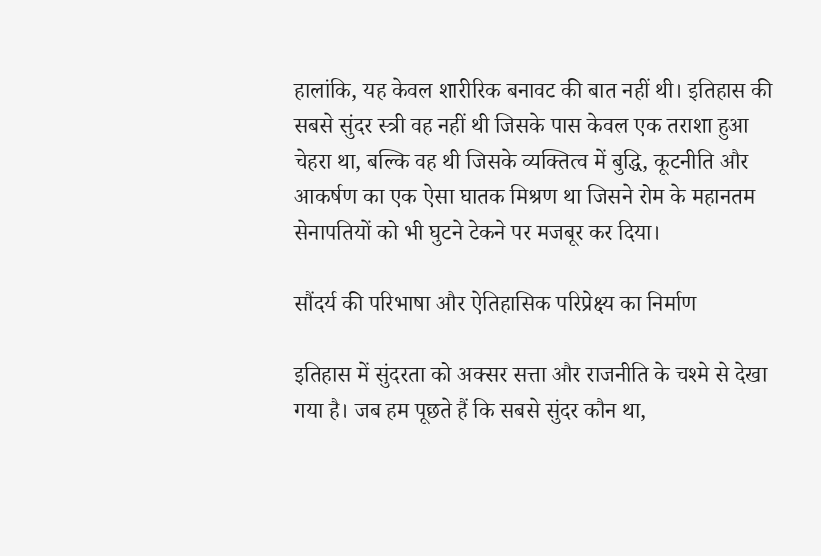हालांकि, यह केवल शारीरिक बनावट की बात नहीं थी। इतिहास की सबसे सुंदर स्त्री वह नहीं थी जिसके पास केवल एक तराशा हुआ चेहरा था, बल्कि वह थी जिसके व्यक्तित्व में बुद्धि, कूटनीति और आकर्षण का एक ऐसा घातक मिश्रण था जिसने रोम के महानतम सेनापतियों को भी घुटने टेकने पर मजबूर कर दिया।

सौंदर्य की परिभाषा और ऐतिहासिक परिप्रेक्ष्य का निर्माण

इतिहास में सुंदरता को अक्सर सत्ता और राजनीति के चश्मे से देखा गया है। जब हम पूछते हैं कि सबसे सुंदर कौन था,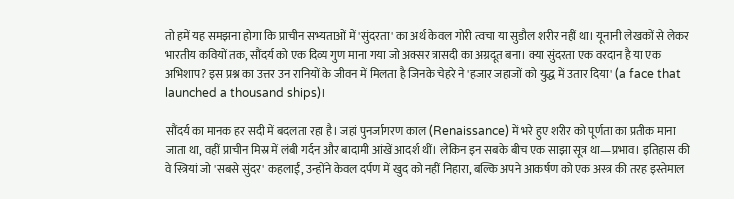तो हमें यह समझना होगा कि प्राचीन सभ्यताओं में 'सुंदरता' का अर्थ केवल गोरी त्वचा या सुडौल शरीर नहीं था। यूनानी लेखकों से लेकर भारतीय कवियों तक, सौंदर्य को एक दिव्य गुण माना गया जो अक्सर त्रासदी का अग्रदूत बना। क्या सुंदरता एक वरदान है या एक अभिशाप? इस प्रश्न का उत्तर उन रानियों के जीवन में मिलता है जिनके चेहरे ने 'हजार जहाजों को युद्ध में उतार दिया' (a face that launched a thousand ships)।

सौंदर्य का मानक हर सदी में बदलता रहा है। जहां पुनर्जागरण काल (Renaissance) में भरे हुए शरीर को पूर्णता का प्रतीक माना जाता था, वहीं प्राचीन मिस्र में लंबी गर्दन और बादामी आंखें आदर्श थीं। लेकिन इन सबके बीच एक साझा सूत्र था—प्रभाव। इतिहास की वे स्त्रियां जो 'सबसे सुंदर' कहलाईं, उन्होंने केवल दर्पण में खुद को नहीं निहारा, बल्कि अपने आकर्षण को एक अस्त्र की तरह इस्तेमाल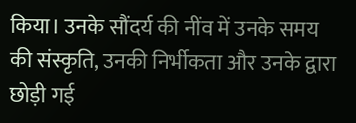किया। उनके सौंदर्य की नींव में उनके समय की संस्कृति, उनकी निर्भीकता और उनके द्वारा छोड़ी गई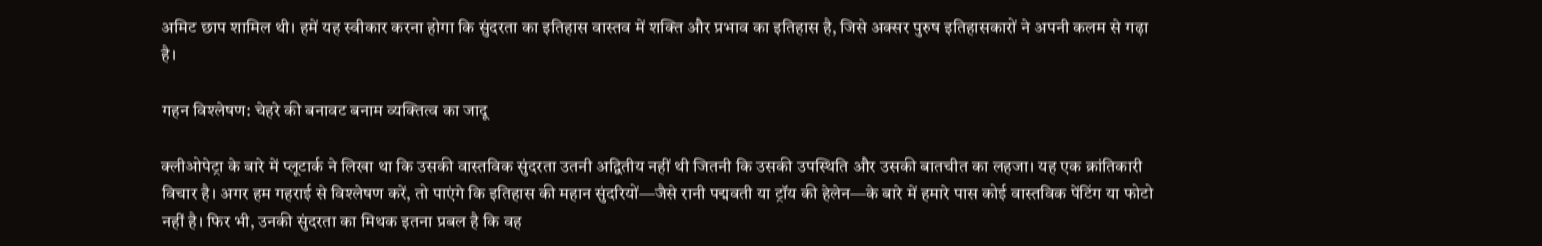अमिट छाप शामिल थी। हमें यह स्वीकार करना होगा कि सुंदरता का इतिहास वास्तव में शक्ति और प्रभाव का इतिहास है, जिसे अक्सर पुरुष इतिहासकारों ने अपनी कलम से गढ़ा है।

गहन विश्लेषण: चेहरे की बनावट बनाम व्यक्तित्व का जादू

क्लीओपेट्रा के बारे में प्लूटार्क ने लिखा था कि उसकी वास्तविक सुंदरता उतनी अद्वितीय नहीं थी जितनी कि उसकी उपस्थिति और उसकी बातचीत का लहजा। यह एक क्रांतिकारी विचार है। अगर हम गहराई से विश्लेषण करें, तो पाएंगे कि इतिहास की महान सुंदरियों—जैसे रानी पद्मवती या ट्रॉय की हेलेन—के बारे में हमारे पास कोई वास्तविक पेंटिंग या फोटो नहीं है। फिर भी, उनकी सुंदरता का मिथक इतना प्रबल है कि वह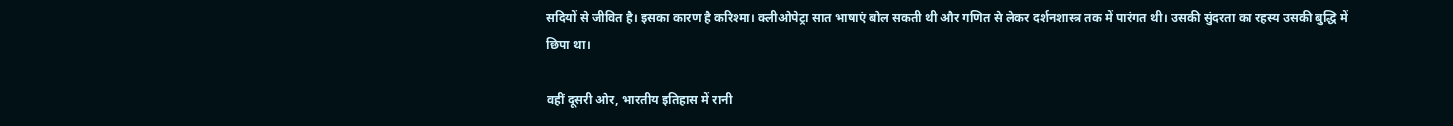सदियों से जीवित है। इसका कारण है करिश्मा। क्लीओपेट्रा सात भाषाएं बोल सकती थी और गणित से लेकर दर्शनशास्त्र तक में पारंगत थी। उसकी सुंदरता का रहस्य उसकी बुद्धि में छिपा था।

वहीं दूसरी ओर, भारतीय इतिहास में रानी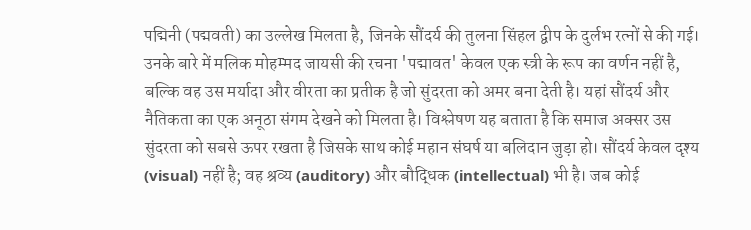पद्मिनी (पद्मवती) का उल्लेख मिलता है, जिनके सौंदर्य की तुलना सिंहल द्वीप के दुर्लभ रत्नों से की गई। उनके बारे में मलिक मोहम्मद जायसी की रचना 'पद्मावत' केवल एक स्त्री के रूप का वर्णन नहीं है, बल्कि वह उस मर्यादा और वीरता का प्रतीक है जो सुंदरता को अमर बना देती है। यहां सौंदर्य और नैतिकता का एक अनूठा संगम देखने को मिलता है। विश्लेषण यह बताता है कि समाज अक्सर उस सुंदरता को सबसे ऊपर रखता है जिसके साथ कोई महान संघर्ष या बलिदान जुड़ा हो। सौंदर्य केवल दृश्य (visual) नहीं है; वह श्रव्य (auditory) और बौद्धिक (intellectual) भी है। जब कोई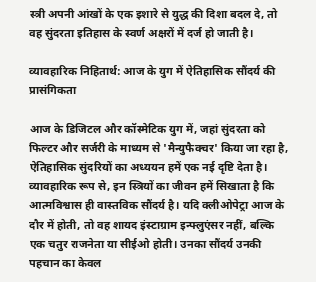स्त्री अपनी आंखों के एक इशारे से युद्ध की दिशा बदल दे, तो वह सुंदरता इतिहास के स्वर्ण अक्षरों में दर्ज हो जाती है।

व्यावहारिक निहितार्थ: आज के युग में ऐतिहासिक सौंदर्य की प्रासंगिकता

आज के डिजिटल और कॉस्मेटिक युग में, जहां सुंदरता को फिल्टर और सर्जरी के माध्यम से 'मैन्युफैक्चर' किया जा रहा है, ऐतिहासिक सुंदरियों का अध्ययन हमें एक नई दृष्टि देता है। व्यावहारिक रूप से, इन स्त्रियों का जीवन हमें सिखाता है कि आत्मविश्वास ही वास्तविक सौंदर्य है। यदि क्लीओपेट्रा आज के दौर में होती, तो वह शायद इंस्टाग्राम इन्फ्लुएंसर नहीं, बल्कि एक चतुर राजनेता या सीईओ होती। उनका सौंदर्य उनकी पहचान का केवल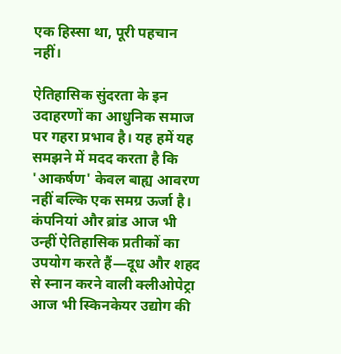एक हिस्सा था, पूरी पहचान नहीं।

ऐतिहासिक सुंदरता के इन उदाहरणों का आधुनिक समाज पर गहरा प्रभाव है। यह हमें यह समझने में मदद करता है कि 'आकर्षण' केवल बाह्य आवरण नहीं बल्कि एक समग्र ऊर्जा है। कंपनियां और ब्रांड आज भी उन्हीं ऐतिहासिक प्रतीकों का उपयोग करते हैं—दूध और शहद से स्नान करने वाली क्लीओपेट्रा आज भी स्किनकेयर उद्योग की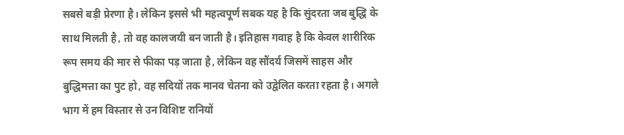सबसे बड़ी प्रेरणा है। लेकिन इससे भी महत्वपूर्ण सबक यह है कि सुंदरता जब बुद्धि के साथ मिलती है, तो वह कालजयी बन जाती है। इतिहास गवाह है कि केवल शारीरिक रूप समय की मार से फीका पड़ जाता है, लेकिन वह सौंदर्य जिसमें साहस और बुद्धिमत्ता का पुट हो, वह सदियों तक मानव चेतना को उद्वेलित करता रहता है। अगले भाग में हम विस्तार से उन विशिष्ट रानियों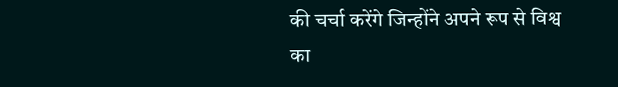की चर्चा करेंगे जिन्होंने अपने रूप से विश्व का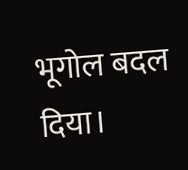भूगोल बदल दिया।